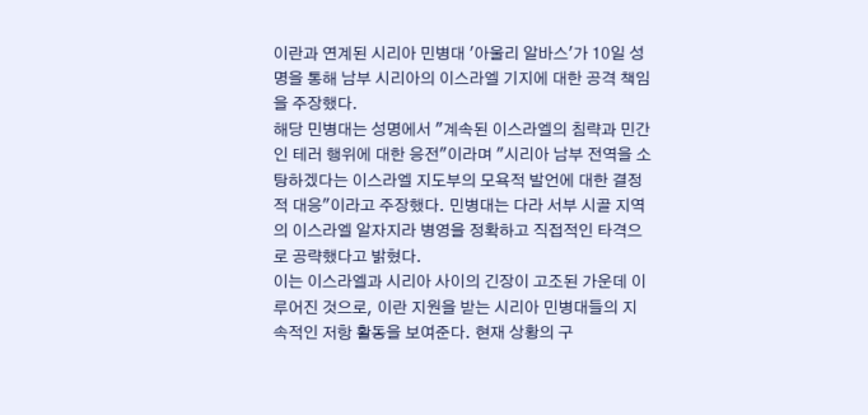이란과 연계된 시리아 민병대 '아울리 알바스'가 10일 성명을 통해 남부 시리아의 이스라엘 기지에 대한 공격 책임을 주장했다.
해당 민병대는 성명에서 "계속된 이스라엘의 침략과 민간인 테러 행위에 대한 응전"이라며 "시리아 남부 전역을 소탕하겠다는 이스라엘 지도부의 모욕적 발언에 대한 결정적 대응"이라고 주장했다. 민병대는 다라 서부 시골 지역의 이스라엘 알자지라 병영을 정확하고 직접적인 타격으로 공략했다고 밝혔다.
이는 이스라엘과 시리아 사이의 긴장이 고조된 가운데 이루어진 것으로, 이란 지원을 받는 시리아 민병대들의 지속적인 저항 활동을 보여준다. 현재 상황의 구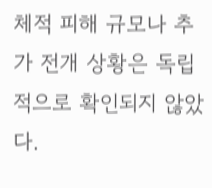체적 피해 규모나 추가 전개 상황은 독립적으로 확인되지 않았다.